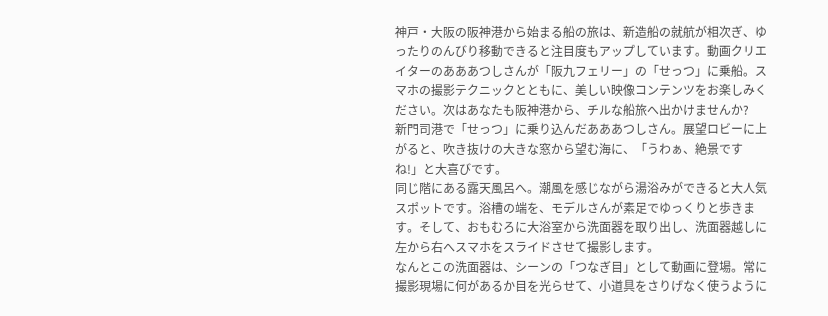神戸・大阪の阪神港から始まる船の旅は、新造船の就航が相次ぎ、ゆったりのんびり移動できると注目度もアップしています。動画クリエイターのあああつしさんが「阪九フェリー」の「せっつ」に乗船。スマホの撮影テクニックとともに、美しい映像コンテンツをお楽しみください。次はあなたも阪神港から、チルな船旅へ出かけませんか?
新門司港で「せっつ」に乗り込んだあああつしさん。展望ロビーに上がると、吹き抜けの大きな窓から望む海に、「うわぁ、絶景ですね!」と大喜びです。
同じ階にある露天風呂へ。潮風を感じながら湯浴みができると大人気スポットです。浴槽の端を、モデルさんが素足でゆっくりと歩きます。そして、おもむろに大浴室から洗面器を取り出し、洗面器越しに左から右へスマホをスライドさせて撮影します。
なんとこの洗面器は、シーンの「つなぎ目」として動画に登場。常に撮影現場に何があるか目を光らせて、小道具をさりげなく使うように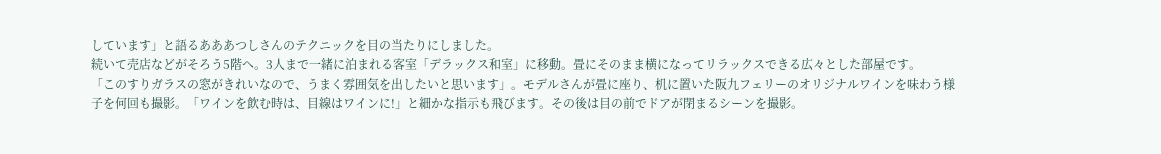しています」と語るあああつしさんのテクニックを目の当たりにしました。
続いて売店などがそろう5階へ。3人まで一緒に泊まれる客室「デラックス和室」に移動。畳にそのまま横になってリラックスできる広々とした部屋です。
「このすりガラスの窓がきれいなので、うまく雰囲気を出したいと思います」。モデルさんが畳に座り、机に置いた阪九フェリーのオリジナルワインを味わう様子を何回も撮影。「ワインを飲む時は、目線はワインに!」と細かな指示も飛びます。その後は目の前でドアが閉まるシーンを撮影。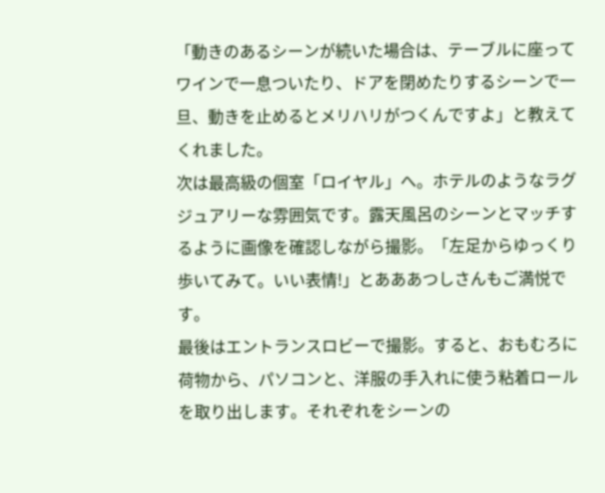「動きのあるシーンが続いた場合は、テーブルに座ってワインで一息ついたり、ドアを閉めたりするシーンで一旦、動きを止めるとメリハリがつくんですよ」と教えてくれました。
次は最高級の個室「ロイヤル」へ。ホテルのようなラグジュアリーな雰囲気です。露天風呂のシーンとマッチするように画像を確認しながら撮影。「左足からゆっくり歩いてみて。いい表情!」とあああつしさんもご満悦です。
最後はエントランスロビーで撮影。すると、おもむろに荷物から、パソコンと、洋服の手入れに使う粘着ロールを取り出します。それぞれをシーンの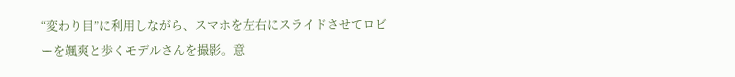“変わり目”に利用しながら、スマホを左右にスライドさせてロビーを颯爽と歩くモデルさんを撮影。意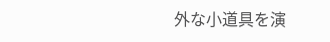外な小道具を演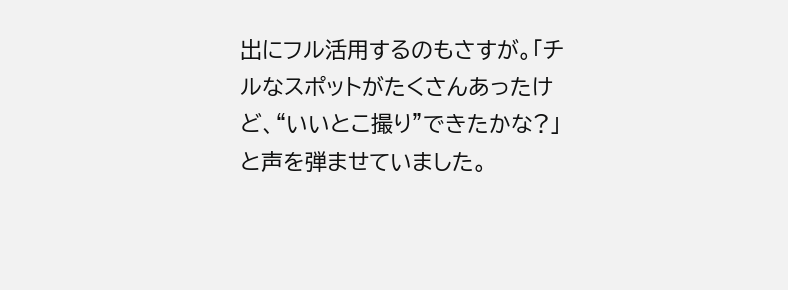出にフル活用するのもさすが。「チルなスポットがたくさんあったけど、“いいとこ撮り”できたかな?」と声を弾ませていました。